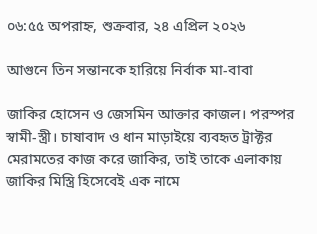০৬:৫৫ অপরাহ্ন, শুক্রবার, ২৪ এপ্রিল ২০২৬

আগুনে তিন সন্তানকে হারিয়ে নির্বাক মা-বাবা

জাকির হোসেন ও জেসমিন আক্তার কাজল। পরস্পর স্বামী-স্ত্রী। চাষাবাদ ও ধান মাড়াইয়ে ব্যবহৃত ট্রাক্টর মেরামতের কাজ করে জাকির, তাই তাকে এলাকায় জাকির মিস্ত্রি হিসেবেই এক নামে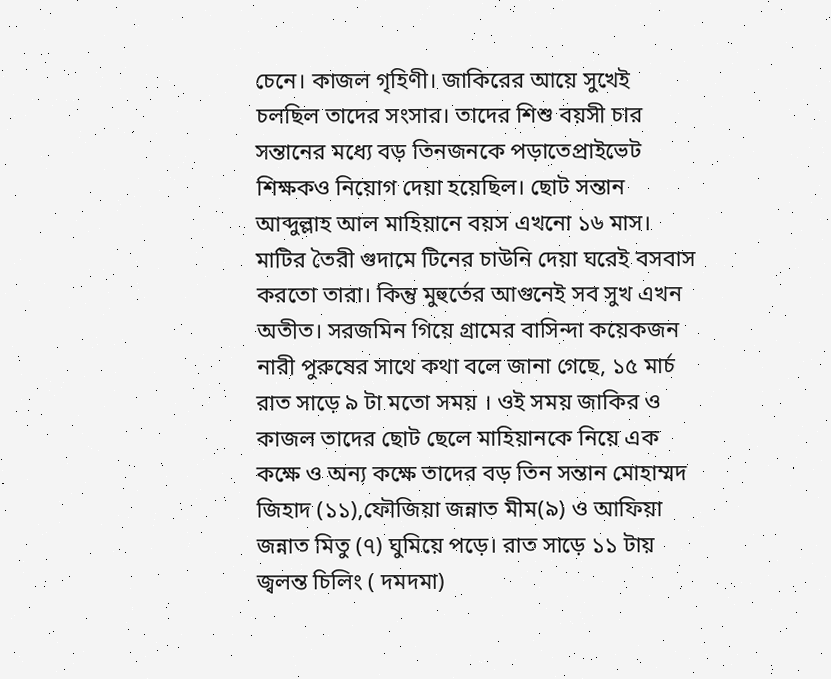চেনে। কাজল গৃহিণী। জাকিরের আয়ে সুখেই চলছিল তাদের সংসার। তাদের শিশু বয়সী চার সন্তানের মধ্যে বড় তিনজনকে পড়াতেপ্রাইভেট শিক্ষকও নিয়োগ দেয়া হয়েছিল। ছোট সন্তান আব্দুল্লাহ আল মাহিয়ানে বয়স এখনো ১৬ মাস। মাটির তৈরী গুদামে টিনের চাউনি দেয়া ঘরেই বসবাস করতো তারা। কিন্তু মুহুর্তের আগুনেই সব সুখ এখন অতীত। সরজমিন গিয়ে গ্রামের বাসিন্দা কয়েকজন নারী পুরুষের সাথে কথা বলে জানা গেছে, ১৫ মার্চ রাত সাড়ে ৯ টা মতো সময় । ওই সময় জাকির ও কাজল তাদের ছোট ছেলে মাহিয়ানকে নিয়ে এক কক্ষে ও অন্য কক্ষে তাদের বড় তিন সন্তান মোহাম্মদ জিহাদ (১১),ফৌজিয়া জন্নাত মীম(৯) ও আফিয়া জন্নাত মিতু (৭) ঘুমিয়ে পড়ে। রাত সাড়ে ১১ টায় জ্বলন্ত চিলিং ( দমদমা)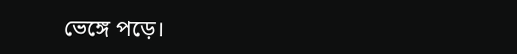ভেঙ্গে পড়ে।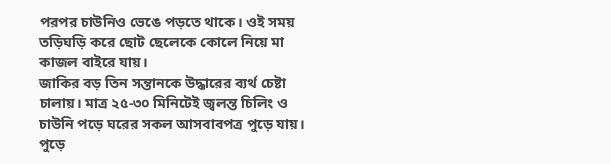পরপর চাউনিও ভেঙে পড়তে থাকে। ওই সময় তড়িঘড়ি করে ছোট ছেলেকে কোলে নিয়ে মা কাজল বাইরে যায়।
জাকির বড় তিন সন্তানকে উদ্ধারের ব্যর্থ চেষ্টা চালায়। মাত্র ২৫-৩০ মিনিটেই জ্বলন্ত চিলিং ও চাউনি পড়ে ঘরের সকল আসবাবপত্র পুড়ে যায়। পুড়ে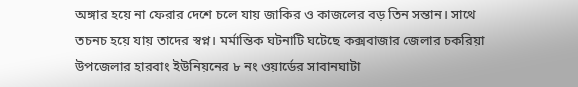অঙ্গার হয়ে না ফেরার দেশে চলে যায় জাকির ও কাজলের বড় তিন সন্তান। সাথে তচনচ হয়ে যায় তাদের স্বপ্ন। মর্মান্তিক ঘটনাটি ঘটেছে কক্সবাজার জেলার চকরিয়া উপজেলার হারবাং ইউনিয়নের ৮ নং ওয়ার্ডের সাবানঘাটা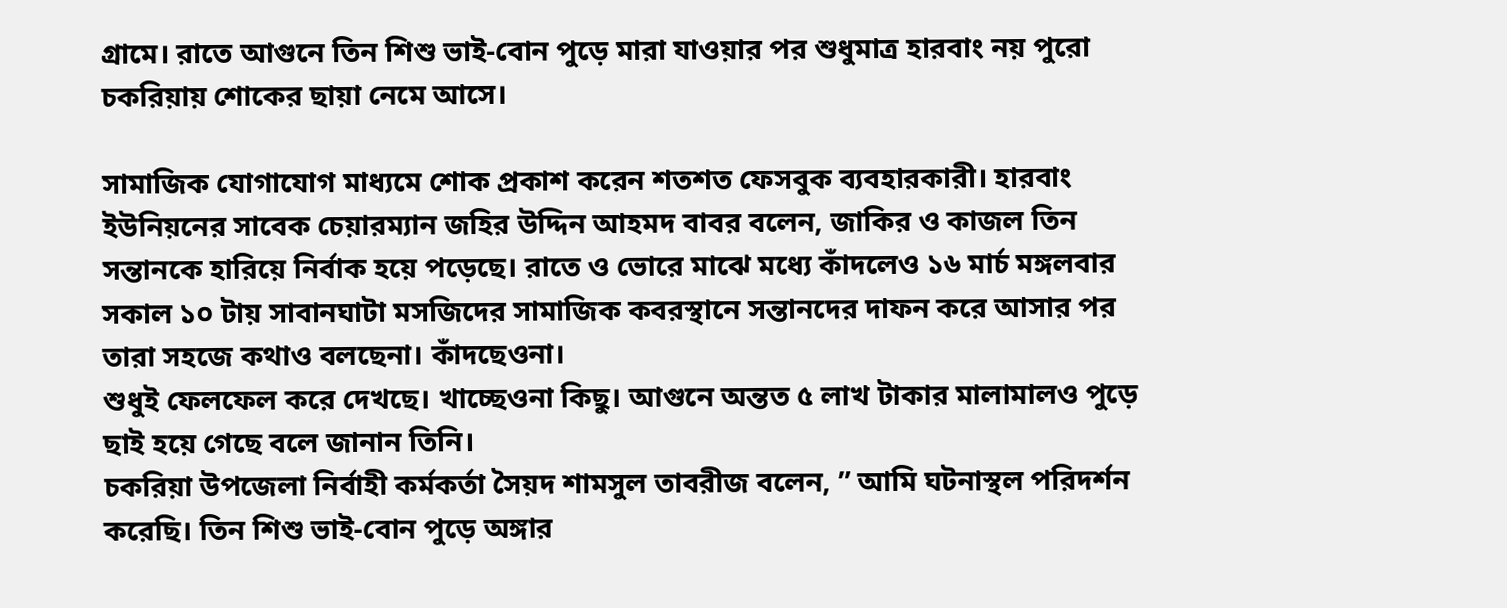গ্রামে। রাতে আগুনে তিন শিশু ভাই-বোন পুড়ে মারা যাওয়ার পর শুধুমাত্র হারবাং নয় পুরো চকরিয়ায় শোকের ছায়া নেমে আসে।

সামাজিক যোগাযোগ মাধ্যমে শোক প্রকাশ করেন শতশত ফেসবুক ব্যবহারকারী। হারবাং ইউনিয়নের সাবেক চেয়ারম্যান জহির উদ্দিন আহমদ বাবর বলেন, জাকির ও কাজল তিন সন্তানকে হারিয়ে নির্বাক হয়ে পড়েছে। রাতে ও ভোরে মাঝে মধ্যে কাঁদলেও ১৬ মার্চ মঙ্গলবার সকাল ১০ টায় সাবানঘাটা মসজিদের সামাজিক কবরস্থানে সন্তানদের দাফন করে আসার পর তারা সহজে কথাও বলছেনা। কাঁদছেওনা।
শুধুই ফেলফেল করে দেখছে। খাচ্ছেওনা কিছু। আগুনে অন্তত ৫ লাখ টাকার মালামালও পুড়ে ছাই হয়ে গেছে বলে জানান তিনি।
চকরিয়া উপজেলা নির্বাহী কর্মকর্তা সৈয়দ শামসুল তাবরীজ বলেন, ” আমি ঘটনাস্থল পরিদর্শন করেছি। তিন শিশু ভাই-বোন পুড়ে অঙ্গার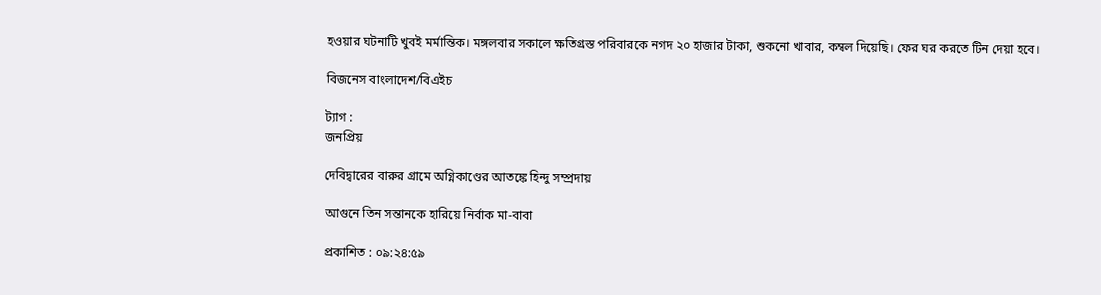হওয়ার ঘটনাটি খুবই মর্মান্তিক। মঙ্গলবার সকালে ক্ষতিগ্রস্ত পরিবারকে নগদ ২০ হাজার টাকা, শুকনো খাবার, কম্বল দিয়েছি। ফের ঘর করতে টিন দেয়া হবে।

বিজনেস বাংলাদেশ/বিএইচ

ট্যাগ :
জনপ্রিয়

দেবিদ্বারের বারুর গ্রামে অগ্নিকাণ্ডের আতঙ্কে হিন্দু সম্প্রদায়

আগুনে তিন সন্তানকে হারিয়ে নির্বাক মা-বাবা

প্রকাশিত : ০৯:২৪:৫৯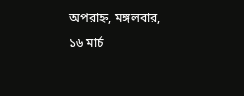অপরাহ্ন, মঙ্গলবার, ১৬ মার্চ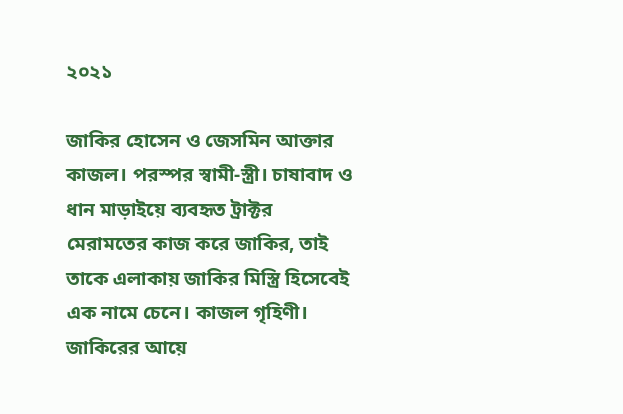২০২১

জাকির হোসেন ও জেসমিন আক্তার কাজল। পরস্পর স্বামী-স্ত্রী। চাষাবাদ ও ধান মাড়াইয়ে ব্যবহৃত ট্রাক্টর মেরামতের কাজ করে জাকির, তাই তাকে এলাকায় জাকির মিস্ত্রি হিসেবেই এক নামে চেনে। কাজল গৃহিণী। জাকিরের আয়ে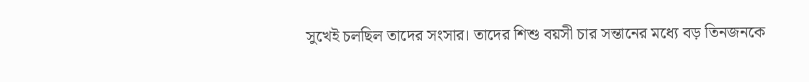সুখেই চলছিল তাদের সংসার। তাদের শিশু বয়সী চার সন্তানের মধ্যে বড় তিনজনকে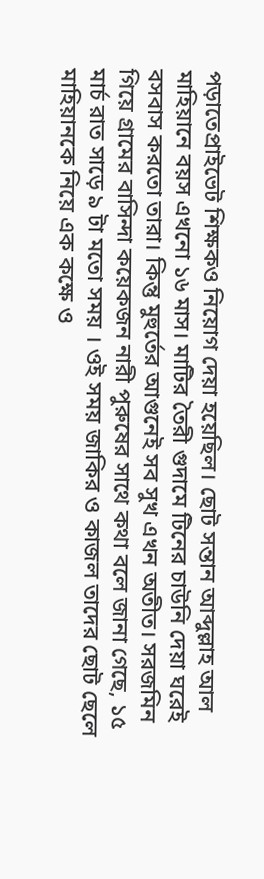পড়াতেপ্রাইভেট শিক্ষকও নিয়োগ দেয়া হয়েছিল। ছোট সন্তান আব্দুল্লাহ আল মাহিয়ানে বয়স এখনো ১৬ মাস। মাটির তৈরী গুদামে টিনের চাউনি দেয়া ঘরেই বসবাস করতো তারা। কিন্তু মুহুর্তের আগুনেই সব সুখ এখন অতীত। সরজমিন গিয়ে গ্রামের বাসিন্দা কয়েকজন নারী পুরুষের সাথে কথা বলে জানা গেছে, ১৫ মার্চ রাত সাড়ে ৯ টা মতো সময় । ওই সময় জাকির ও কাজল তাদের ছোট ছেলে মাহিয়ানকে নিয়ে এক কক্ষে ও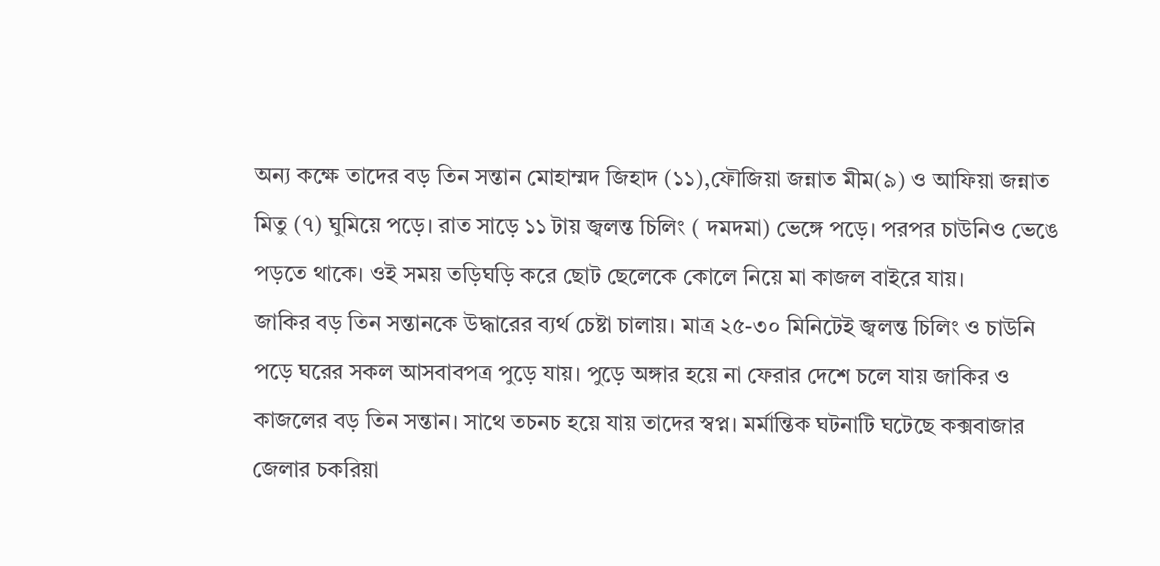অন্য কক্ষে তাদের বড় তিন সন্তান মোহাম্মদ জিহাদ (১১),ফৌজিয়া জন্নাত মীম(৯) ও আফিয়া জন্নাত মিতু (৭) ঘুমিয়ে পড়ে। রাত সাড়ে ১১ টায় জ্বলন্ত চিলিং ( দমদমা) ভেঙ্গে পড়ে। পরপর চাউনিও ভেঙে পড়তে থাকে। ওই সময় তড়িঘড়ি করে ছোট ছেলেকে কোলে নিয়ে মা কাজল বাইরে যায়।
জাকির বড় তিন সন্তানকে উদ্ধারের ব্যর্থ চেষ্টা চালায়। মাত্র ২৫-৩০ মিনিটেই জ্বলন্ত চিলিং ও চাউনি পড়ে ঘরের সকল আসবাবপত্র পুড়ে যায়। পুড়ে অঙ্গার হয়ে না ফেরার দেশে চলে যায় জাকির ও কাজলের বড় তিন সন্তান। সাথে তচনচ হয়ে যায় তাদের স্বপ্ন। মর্মান্তিক ঘটনাটি ঘটেছে কক্সবাজার জেলার চকরিয়া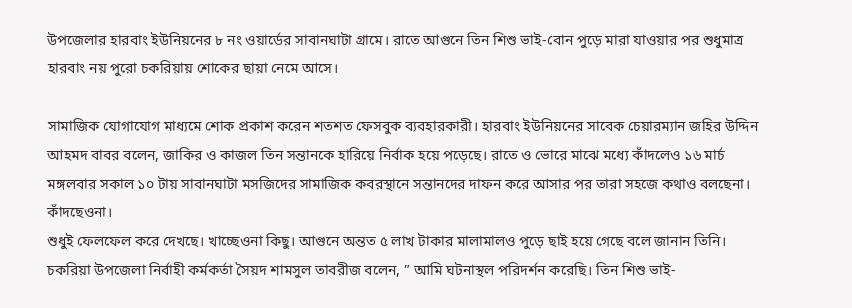উপজেলার হারবাং ইউনিয়নের ৮ নং ওয়ার্ডের সাবানঘাটা গ্রামে। রাতে আগুনে তিন শিশু ভাই-বোন পুড়ে মারা যাওয়ার পর শুধুমাত্র হারবাং নয় পুরো চকরিয়ায় শোকের ছায়া নেমে আসে।

সামাজিক যোগাযোগ মাধ্যমে শোক প্রকাশ করেন শতশত ফেসবুক ব্যবহারকারী। হারবাং ইউনিয়নের সাবেক চেয়ারম্যান জহির উদ্দিন আহমদ বাবর বলেন, জাকির ও কাজল তিন সন্তানকে হারিয়ে নির্বাক হয়ে পড়েছে। রাতে ও ভোরে মাঝে মধ্যে কাঁদলেও ১৬ মার্চ মঙ্গলবার সকাল ১০ টায় সাবানঘাটা মসজিদের সামাজিক কবরস্থানে সন্তানদের দাফন করে আসার পর তারা সহজে কথাও বলছেনা। কাঁদছেওনা।
শুধুই ফেলফেল করে দেখছে। খাচ্ছেওনা কিছু। আগুনে অন্তত ৫ লাখ টাকার মালামালও পুড়ে ছাই হয়ে গেছে বলে জানান তিনি।
চকরিয়া উপজেলা নির্বাহী কর্মকর্তা সৈয়দ শামসুল তাবরীজ বলেন, ” আমি ঘটনাস্থল পরিদর্শন করেছি। তিন শিশু ভাই-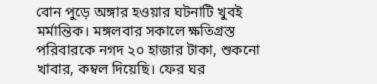বোন পুড়ে অঙ্গার হওয়ার ঘটনাটি খুবই মর্মান্তিক। মঙ্গলবার সকালে ক্ষতিগ্রস্ত পরিবারকে নগদ ২০ হাজার টাকা, শুকনো খাবার, কম্বল দিয়েছি। ফের ঘর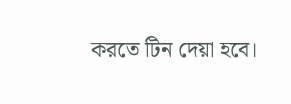করতে টিন দেয়া হবে।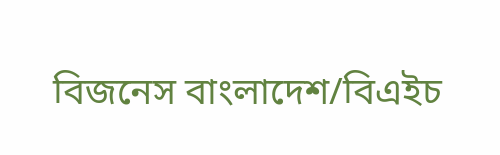বিজনেস বাংলাদেশ/বিএইচ